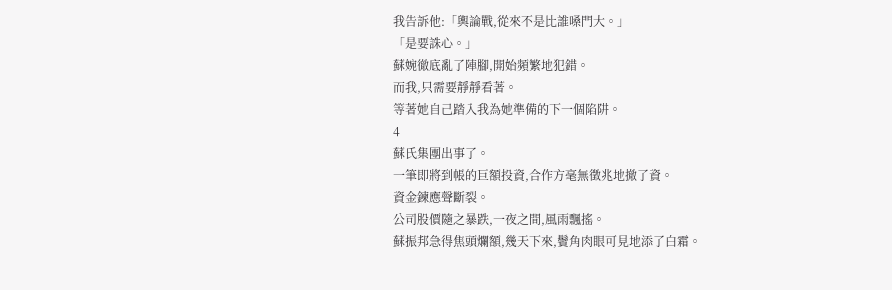我告訴他:「輿論戰,從來不是比誰嗓門大。」
「是要誅心。」
蘇婉徹底亂了陣腳,開始頻繁地犯錯。
而我,只需要靜靜看著。
等著她自己踏入我為她準備的下一個陷阱。
4
蘇氏集團出事了。
一筆即將到帳的巨額投資,合作方毫無徵兆地撤了資。
資金鍊應聲斷裂。
公司股價隨之暴跌,一夜之間,風雨飄搖。
蘇振邦急得焦頭爛額,幾天下來,鬢角肉眼可見地添了白霜。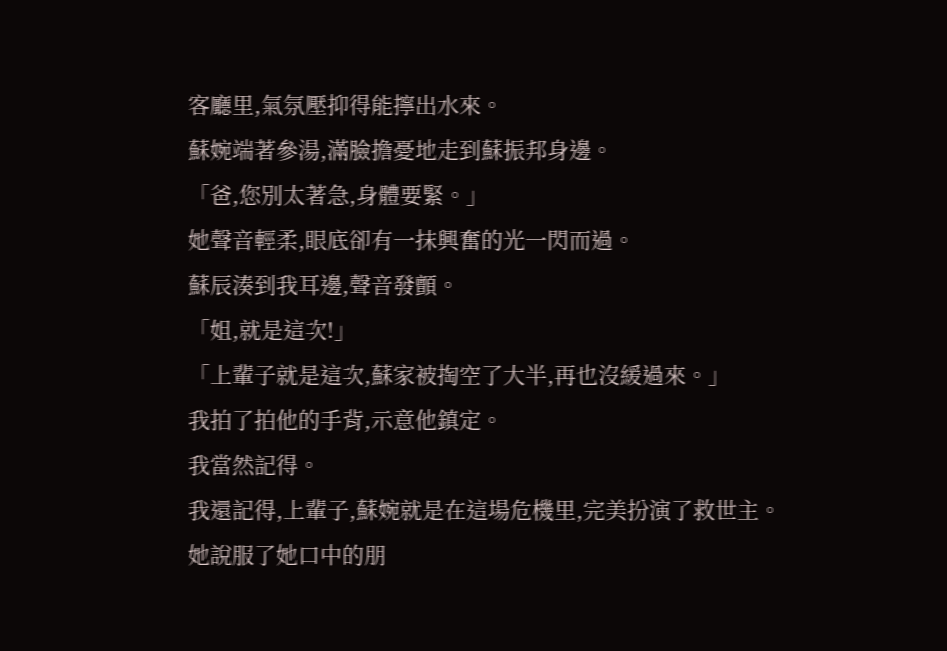客廳里,氣氛壓抑得能擰出水來。
蘇婉端著參湯,滿臉擔憂地走到蘇振邦身邊。
「爸,您別太著急,身體要緊。」
她聲音輕柔,眼底卻有一抹興奮的光一閃而過。
蘇辰湊到我耳邊,聲音發顫。
「姐,就是這次!」
「上輩子就是這次,蘇家被掏空了大半,再也沒緩過來。」
我拍了拍他的手背,示意他鎮定。
我當然記得。
我還記得,上輩子,蘇婉就是在這場危機里,完美扮演了救世主。
她說服了她口中的朋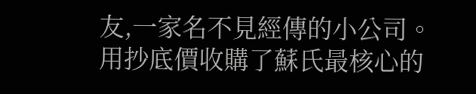友,一家名不見經傳的小公司。
用抄底價收購了蘇氏最核心的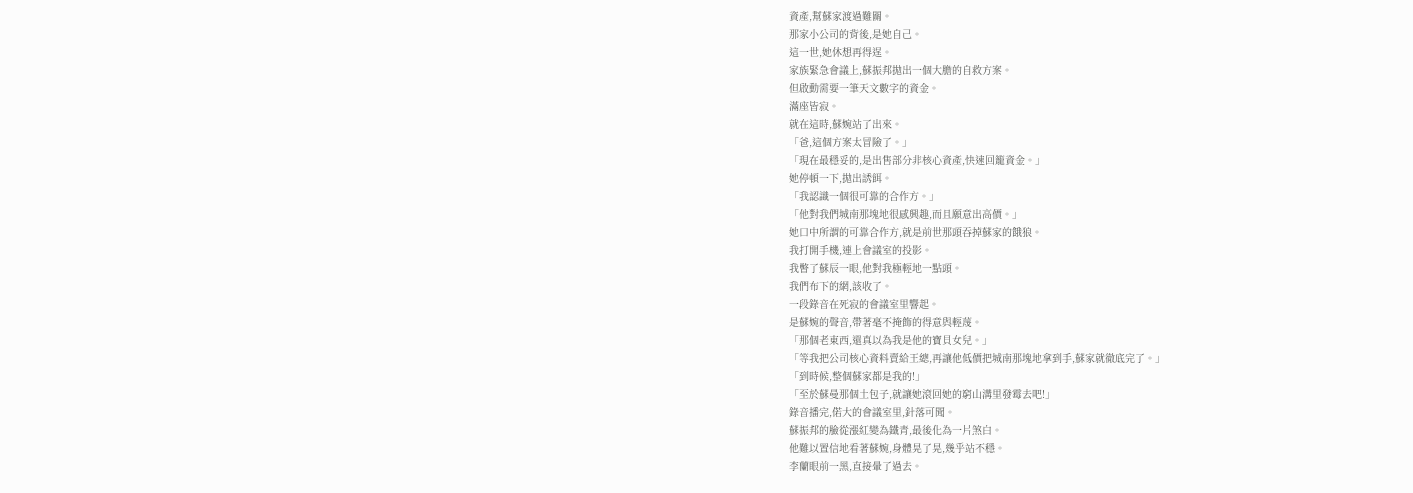資產,幫蘇家渡過難關。
那家小公司的背後,是她自己。
這一世,她休想再得逞。
家族緊急會議上,蘇振邦拋出一個大膽的自救方案。
但啟動需要一筆天文數字的資金。
滿座皆寂。
就在這時,蘇婉站了出來。
「爸,這個方案太冒險了。」
「現在最穩妥的,是出售部分非核心資產,快速回籠資金。」
她停頓一下,拋出誘餌。
「我認識一個很可靠的合作方。」
「他對我們城南那塊地很感興趣,而且願意出高價。」
她口中所謂的可靠合作方,就是前世那頭吞掉蘇家的餓狼。
我打開手機,連上會議室的投影。
我瞥了蘇辰一眼,他對我極輕地一點頭。
我們布下的網,該收了。
一段錄音在死寂的會議室里響起。
是蘇婉的聲音,帶著毫不掩飾的得意與輕蔑。
「那個老東西,還真以為我是他的寶貝女兒。」
「等我把公司核心資料賣給王總,再讓他低價把城南那塊地拿到手,蘇家就徹底完了。」
「到時候,整個蘇家都是我的!」
「至於蘇曼那個土包子,就讓她滾回她的窮山溝里發霉去吧!」
錄音播完,偌大的會議室里,針落可聞。
蘇振邦的臉從漲紅變為鐵青,最後化為一片煞白。
他難以置信地看著蘇婉,身體晃了晃,幾乎站不穩。
李蘭眼前一黑,直接暈了過去。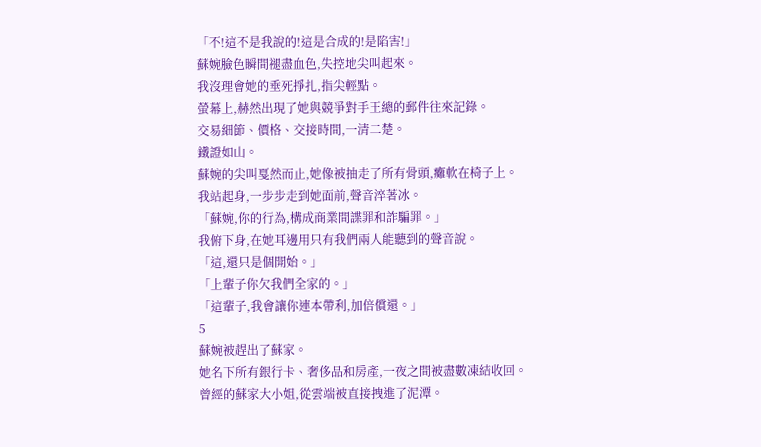「不!這不是我說的!這是合成的!是陷害!」
蘇婉臉色瞬間褪盡血色,失控地尖叫起來。
我沒理會她的垂死掙扎,指尖輕點。
螢幕上,赫然出現了她與競爭對手王總的郵件往來記錄。
交易細節、價格、交接時間,一清二楚。
鐵證如山。
蘇婉的尖叫戛然而止,她像被抽走了所有骨頭,癱軟在椅子上。
我站起身,一步步走到她面前,聲音淬著冰。
「蘇婉,你的行為,構成商業間諜罪和詐騙罪。」
我俯下身,在她耳邊用只有我們兩人能聽到的聲音說。
「這,還只是個開始。」
「上輩子你欠我們全家的。」
「這輩子,我會讓你連本帶利,加倍償還。」
5
蘇婉被趕出了蘇家。
她名下所有銀行卡、奢侈品和房產,一夜之間被盡數凍結收回。
曾經的蘇家大小姐,從雲端被直接拽進了泥潭。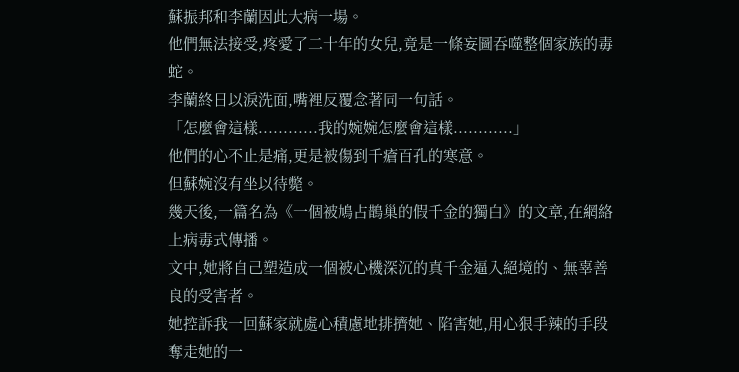蘇振邦和李蘭因此大病一場。
他們無法接受,疼愛了二十年的女兒,竟是一條妄圖吞噬整個家族的毒蛇。
李蘭終日以淚洗面,嘴裡反覆念著同一句話。
「怎麼會這樣............我的婉婉怎麼會這樣............」
他們的心不止是痛,更是被傷到千瘡百孔的寒意。
但蘇婉沒有坐以待斃。
幾天後,一篇名為《一個被鳩占鵲巢的假千金的獨白》的文章,在網絡上病毒式傳播。
文中,她將自己塑造成一個被心機深沉的真千金逼入絕境的、無辜善良的受害者。
她控訴我一回蘇家就處心積慮地排擠她、陷害她,用心狠手辣的手段奪走她的一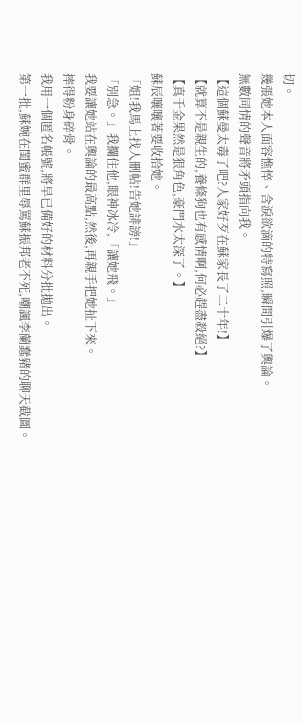切。
幾張她本人面容憔悴、含淚欲滴的特寫照,瞬間引爆了輿論。
無數同情的聲音將矛頭指向我。
【這個蘇曼太毒了吧?人家好歹在蘇家長了二十年!】
【就算不是親生的,養條狗也有感情啊,何必趕盡殺絕?】
【真千金果然是狠角色,豪門水太深了。】
蘇辰嚷嚷著要收拾她。
「姐!我馬上找人刪帖!告她誹謗!」
「別急。」我攔住他,眼神冰冷,「讓她飛。」
我要讓她站在輿論的最高點,然後,再親手把她扯下來。
摔得粉身碎骨。
我用一個匿名帳號,將早已備好的材料分批拋出。
第一批,蘇婉在閨蜜群里辱罵蘇振邦老不死,嘲諷李蘭蠢豬的聊天截圖。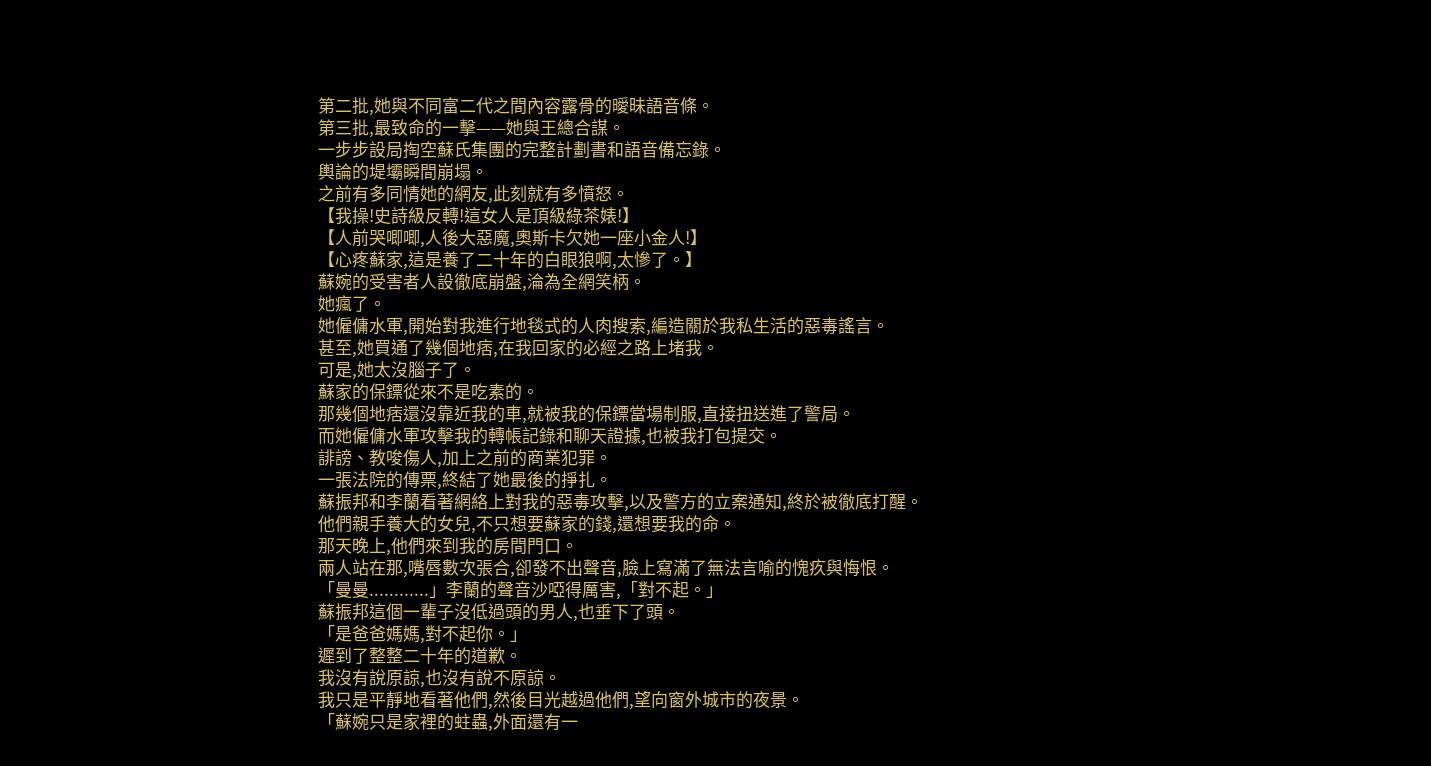第二批,她與不同富二代之間內容露骨的曖昧語音條。
第三批,最致命的一擊——她與王總合謀。
一步步設局掏空蘇氏集團的完整計劃書和語音備忘錄。
輿論的堤壩瞬間崩塌。
之前有多同情她的網友,此刻就有多憤怒。
【我操!史詩級反轉!這女人是頂級綠茶婊!】
【人前哭唧唧,人後大惡魔,奧斯卡欠她一座小金人!】
【心疼蘇家,這是養了二十年的白眼狼啊,太慘了。】
蘇婉的受害者人設徹底崩盤,淪為全網笑柄。
她瘋了。
她僱傭水軍,開始對我進行地毯式的人肉搜索,編造關於我私生活的惡毒謠言。
甚至,她買通了幾個地痞,在我回家的必經之路上堵我。
可是,她太沒腦子了。
蘇家的保鏢從來不是吃素的。
那幾個地痞還沒靠近我的車,就被我的保鏢當場制服,直接扭送進了警局。
而她僱傭水軍攻擊我的轉帳記錄和聊天證據,也被我打包提交。
誹謗、教唆傷人,加上之前的商業犯罪。
一張法院的傳票,終結了她最後的掙扎。
蘇振邦和李蘭看著網絡上對我的惡毒攻擊,以及警方的立案通知,終於被徹底打醒。
他們親手養大的女兒,不只想要蘇家的錢,還想要我的命。
那天晚上,他們來到我的房間門口。
兩人站在那,嘴唇數次張合,卻發不出聲音,臉上寫滿了無法言喻的愧疚與悔恨。
「曼曼............」李蘭的聲音沙啞得厲害,「對不起。」
蘇振邦這個一輩子沒低過頭的男人,也垂下了頭。
「是爸爸媽媽,對不起你。」
遲到了整整二十年的道歉。
我沒有說原諒,也沒有說不原諒。
我只是平靜地看著他們,然後目光越過他們,望向窗外城市的夜景。
「蘇婉只是家裡的蛀蟲,外面還有一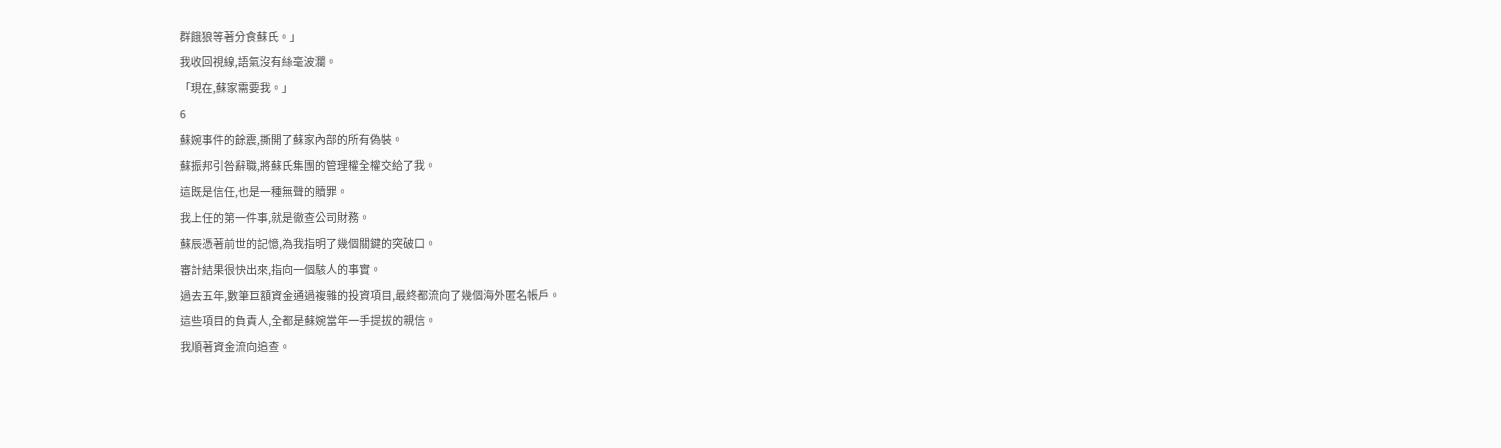群餓狼等著分食蘇氏。」
我收回視線,語氣沒有絲毫波瀾。
「現在,蘇家需要我。」
6
蘇婉事件的餘震,撕開了蘇家內部的所有偽裝。
蘇振邦引咎辭職,將蘇氏集團的管理權全權交給了我。
這既是信任,也是一種無聲的贖罪。
我上任的第一件事,就是徹查公司財務。
蘇辰憑著前世的記憶,為我指明了幾個關鍵的突破口。
審計結果很快出來,指向一個駭人的事實。
過去五年,數筆巨額資金通過複雜的投資項目,最終都流向了幾個海外匿名帳戶。
這些項目的負責人,全都是蘇婉當年一手提拔的親信。
我順著資金流向追查。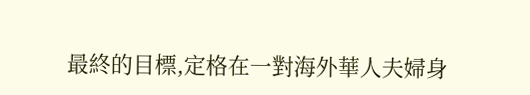最終的目標,定格在一對海外華人夫婦身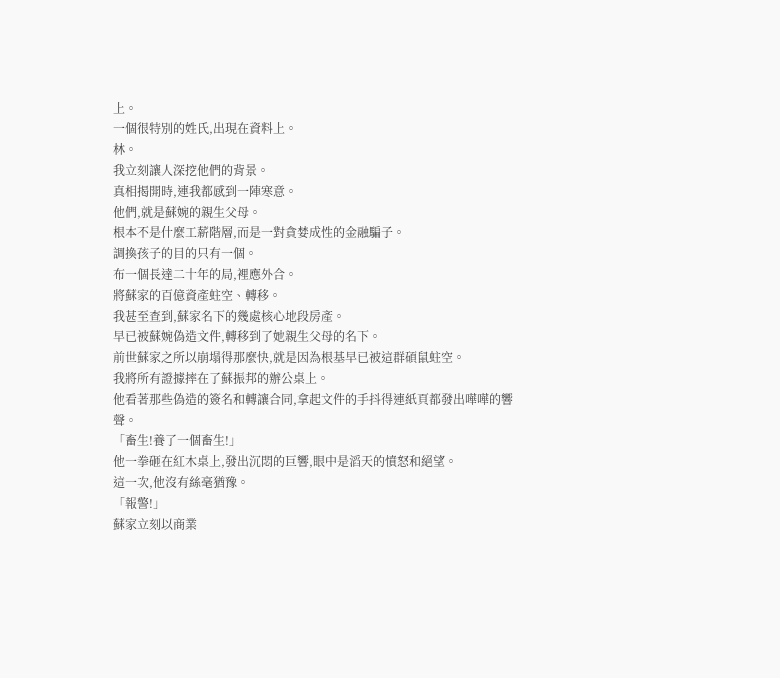上。
一個很特別的姓氏,出現在資料上。
林。
我立刻讓人深挖他們的背景。
真相揭開時,連我都感到一陣寒意。
他們,就是蘇婉的親生父母。
根本不是什麼工薪階層,而是一對貪婪成性的金融騙子。
調換孩子的目的只有一個。
布一個長達二十年的局,裡應外合。
將蘇家的百億資產蛀空、轉移。
我甚至查到,蘇家名下的幾處核心地段房產。
早已被蘇婉偽造文件,轉移到了她親生父母的名下。
前世蘇家之所以崩塌得那麼快,就是因為根基早已被這群碩鼠蛀空。
我將所有證據摔在了蘇振邦的辦公桌上。
他看著那些偽造的簽名和轉讓合同,拿起文件的手抖得連紙頁都發出嘩嘩的響聲。
「畜生!養了一個畜生!」
他一拳砸在紅木桌上,發出沉悶的巨響,眼中是滔天的憤怒和絕望。
這一次,他沒有絲毫猶豫。
「報警!」
蘇家立刻以商業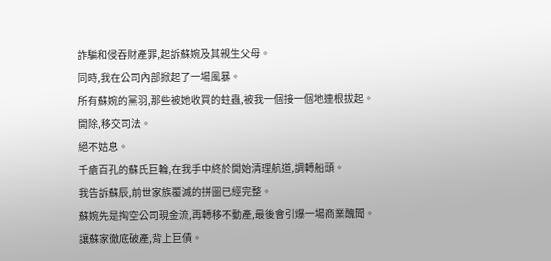詐騙和侵吞財產罪,起訴蘇婉及其親生父母。
同時,我在公司內部掀起了一場風暴。
所有蘇婉的黨羽,那些被她收買的蛀蟲,被我一個接一個地連根拔起。
開除,移交司法。
絕不姑息。
千瘡百孔的蘇氏巨輪,在我手中終於開始清理航道,調轉船頭。
我告訴蘇辰,前世家族覆滅的拼圖已經完整。
蘇婉先是掏空公司現金流,再轉移不動產,最後會引爆一場商業醜聞。
讓蘇家徹底破產,背上巨債。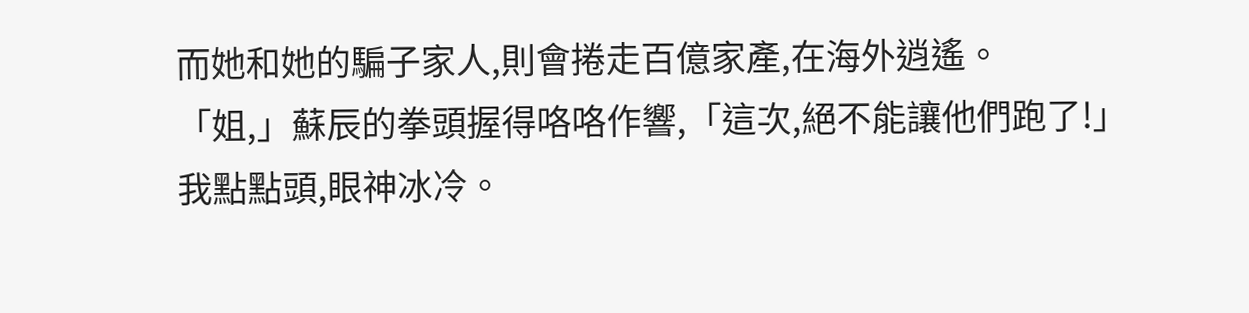而她和她的騙子家人,則會捲走百億家產,在海外逍遙。
「姐,」蘇辰的拳頭握得咯咯作響,「這次,絕不能讓他們跑了!」
我點點頭,眼神冰冷。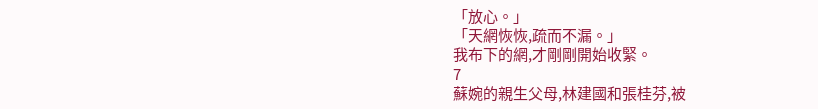「放心。」
「天網恢恢,疏而不漏。」
我布下的網,才剛剛開始收緊。
7
蘇婉的親生父母,林建國和張桂芬,被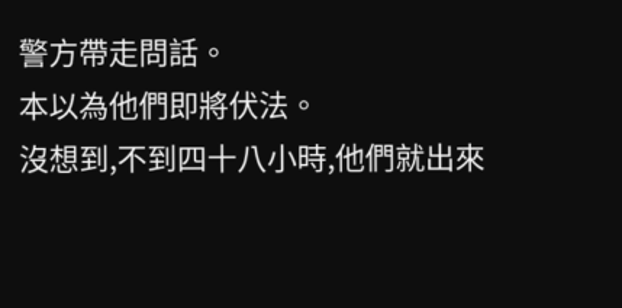警方帶走問話。
本以為他們即將伏法。
沒想到,不到四十八小時,他們就出來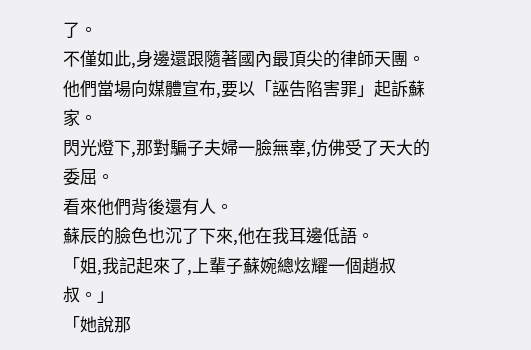了。
不僅如此,身邊還跟隨著國內最頂尖的律師天團。
他們當場向媒體宣布,要以「誣告陷害罪」起訴蘇家。
閃光燈下,那對騙子夫婦一臉無辜,仿佛受了天大的委屈。
看來他們背後還有人。
蘇辰的臉色也沉了下來,他在我耳邊低語。
「姐,我記起來了,上輩子蘇婉總炫耀一個趙叔叔。」
「她說那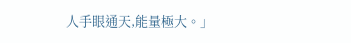人手眼通天,能量極大。」